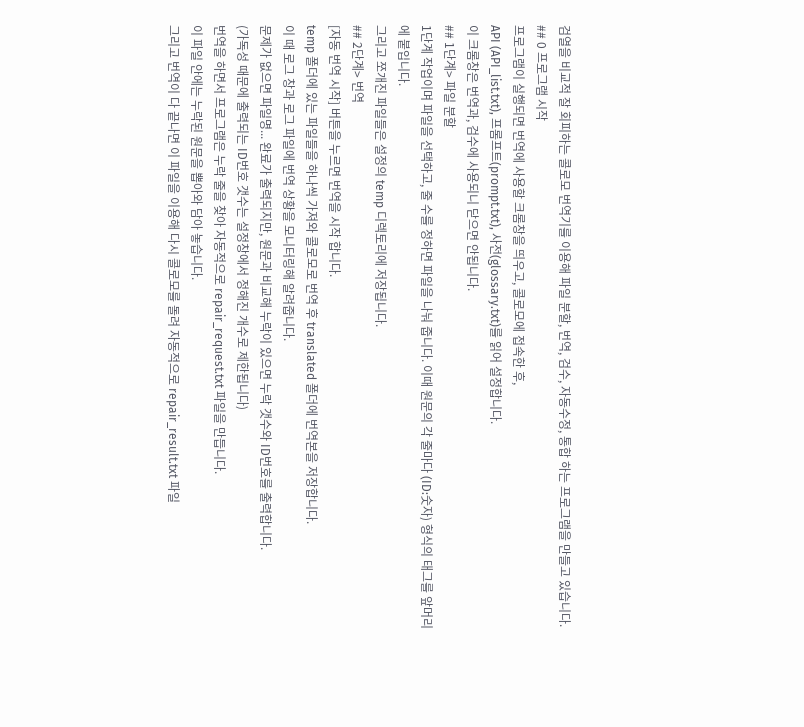검열을 비교적 잘 회피하는 콜로모 번역기를 이용해 파일 분할, 번역, 검수, 자동수정, 통합 하는 프로그램을 만들고 있습니다.
## 0 프로그램 시작
프로그램이 실행되면 번역에 사용할 크롬창을 띄우고, 콜로모에 접속한 후,
API (API_list.txt), 프롬프트(prompt.txt), 사전(glossary.txt)를 읽어 설정합니다.
이 크롬창은 번역과, 검수에 사용되니 닫으면 안됩니다.
## 1단계> 파일 분할
1단계 작업이며 파일을 선택하고, 줄 수를 정하면 파일을 나눠 줍니다. 이때 원문의 각 줄마다 (ID:숫자) 형식의 태그를 앞머리에 붙입니다.
그리고 쪼개진 파일들은 설정의 temp 디렉토리에 저장됩니다.
## 2단계> 번역
[자동 번역 시작] 버튼을 누르면 번역을 시작 합니다.
temp 폴더에 있는 파일들을 하나씩 가져와 콜로모로 번역 후 translated 폴더에 번역본을 저장합니다.
이 때 로그 창과 로그 파일에 번역 상황을 모니터링해 알려줍니다.
문제가 없으면 파일명... 완료가 출력되지만, 원문과 비교해 누락이 있으면 누락 갯수와 ID번호를 출력합니다.
(가독성 때문에 출력되는 ID번호 갯수는 설정창에서 정해진 개수로 제한됩니다)
번역을 하면서 프로그램은 누락 줄을 찾아 자동적으로 repair_request.txt 파일을 만듭니다.
이 파일 안에는 누락된 원문을 뽑아와 담아 놓습니다.
그리고 번역이 다 끝나면 이 파일을 이용해 다시 콜로모를 돌려 자동적으로 repair_result.txt 파일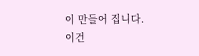이 만들어 집니다.
이건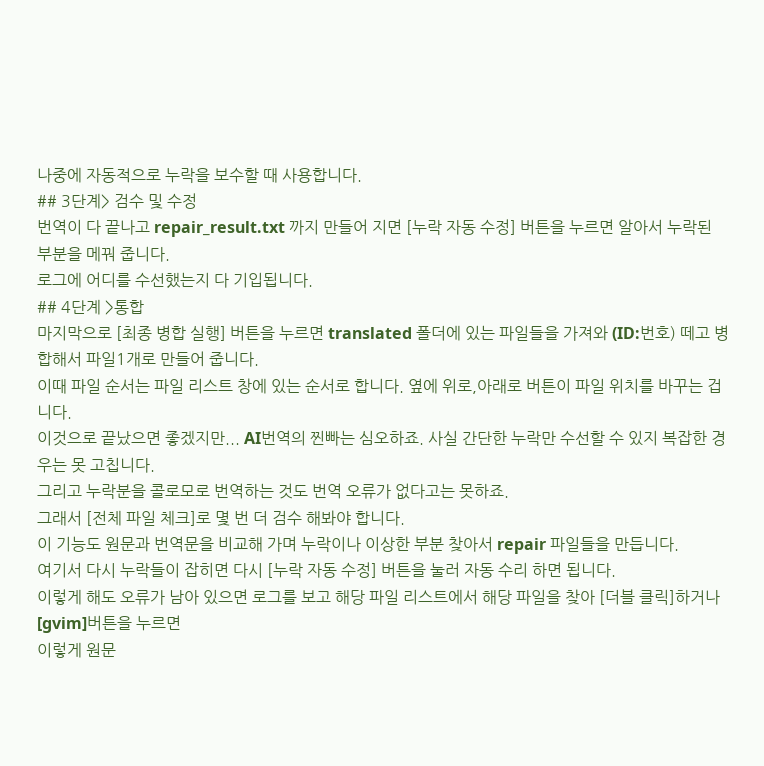나중에 자동적으로 누락을 보수할 때 사용합니다.
## 3단계> 검수 및 수정
번역이 다 끝나고 repair_result.txt 까지 만들어 지면 [누락 자동 수정] 버튼을 누르면 알아서 누락된 부분을 메꿔 줍니다.
로그에 어디를 수선했는지 다 기입됩니다.
## 4단계 >통합
마지막으로 [최종 병합 실행] 버튼을 누르면 translated 폴더에 있는 파일들을 가져와 (ID:번호) 떼고 병합해서 파일1개로 만들어 줍니다.
이때 파일 순서는 파일 리스트 창에 있는 순서로 합니다. 옆에 위로,아래로 버튼이 파일 위치를 바꾸는 겁니다.
이것으로 끝났으면 좋겠지만... AI번역의 찐빠는 심오하죠. 사실 간단한 누락만 수선할 수 있지 복잡한 경우는 못 고칩니다.
그리고 누락분을 콜로모로 번역하는 것도 번역 오류가 없다고는 못하죠.
그래서 [전체 파일 체크]로 몇 번 더 검수 해봐야 합니다.
이 기능도 원문과 번역문을 비교해 가며 누락이나 이상한 부분 찾아서 repair 파일들을 만듭니다.
여기서 다시 누락들이 잡히면 다시 [누락 자동 수정] 버튼을 눌러 자동 수리 하면 됩니다.
이렇게 해도 오류가 남아 있으면 로그를 보고 해당 파일 리스트에서 해당 파일을 찾아 [더블 클릭]하거나 [gvim]버튼을 누르면
이렇게 원문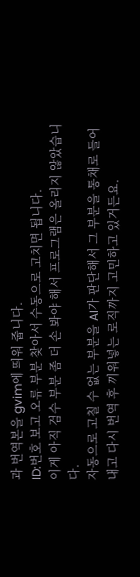과 번역본을 gvim에 띄워 줍니다.
ID:번호 보고 오류 부분 찾아서 수동으로 고치면 됩니다.
이게 아직 검수 부분 좀 더 손 봐야 해서 프로그램은 올리지 않았습니다.
자동으로 고칠 수 없는 부분을 AI가 판단해서 그 부분을 통채로 들어내고 다시 번역 후 끼워넣는 로직까지 고민하고 있거든요.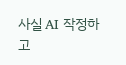사실 AI 작정하고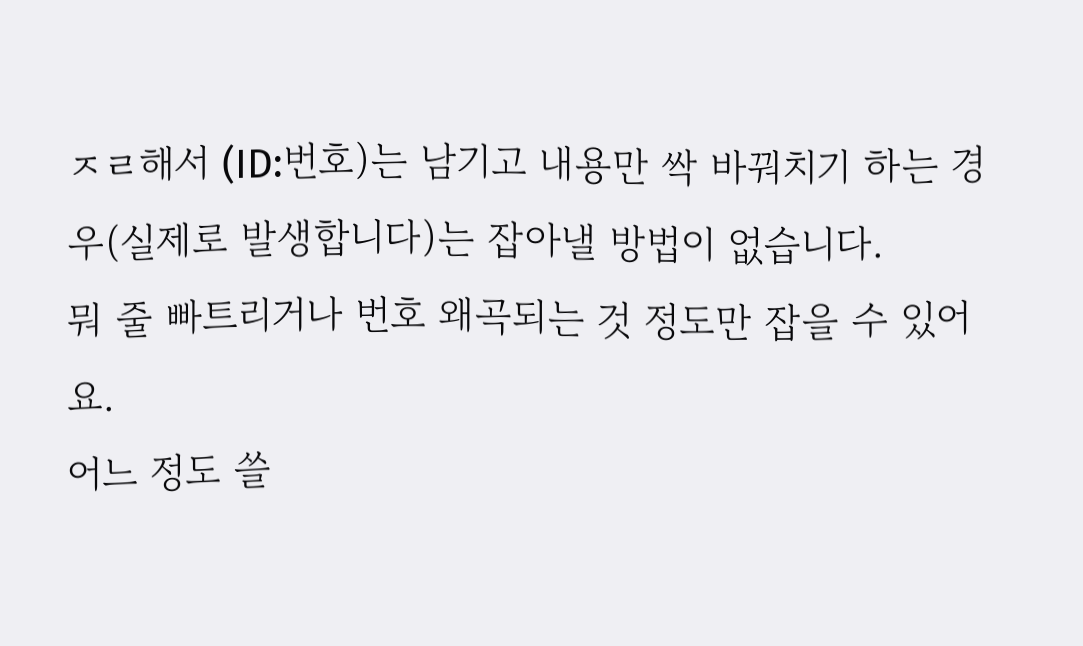ㅈㄹ해서 (ID:번호)는 남기고 내용만 싹 바꿔치기 하는 경우(실제로 발생합니다)는 잡아낼 방법이 없습니다.
뭐 줄 빠트리거나 번호 왜곡되는 것 정도만 잡을 수 있어요.
어느 정도 쓸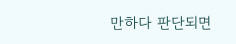만하다 판단되면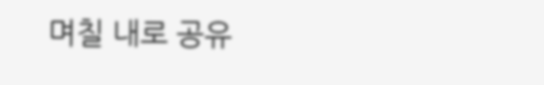며칠 내로 공유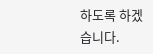하도록 하겠습니다.